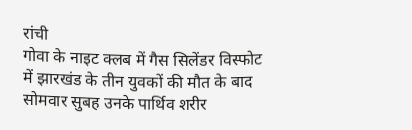रांची
गोवा के नाइट क्लब में गैस सिलेंडर विस्फोट में झारखंड के तीन युवकों की मौत के बाद सोमवार सुबह उनके पार्थिव शरीर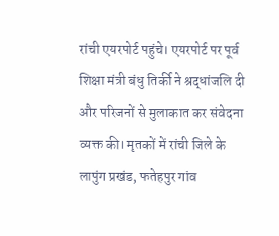रांची एयरपोर्ट पहुंचे। एयरपोर्ट पर पूर्व शिक्षा मंत्री बंधु तिर्की ने श्रद्धांजलि दी और परिजनों से मुलाकात कर संवेदना व्यक्त की। मृतकों में रांची जिले के लापुंग प्रखंड, फतेहपुर गांव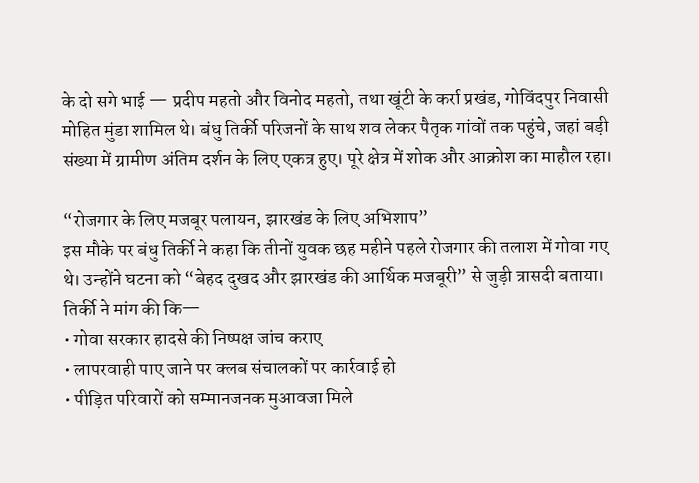के दो सगे भाई — प्रदीप महतो और विनोद महतो, तथा खूंटी के कर्रा प्रखंड, गोविंदपुर निवासी मोहित मुंडा शामिल थे। बंधु तिर्की परिजनों के साथ शव लेकर पैतृक गांवों तक पहुंचे, जहां बड़ी संख्या में ग्रामीण अंतिम दर्शन के लिए एकत्र हुए। पूरे क्षेत्र में शोक और आक्रोश का माहौल रहा।

“रोजगार के लिए मजबूर पलायन, झारखंड के लिए अभिशाप”
इस मौके पर बंधु तिर्की ने कहा कि तीनों युवक छह महीने पहले रोजगार की तलाश में गोवा गए थे। उन्होंने घटना को “बेहद दुखद और झारखंड की आर्थिक मजबूरी” से जुड़ी त्रासदी बताया। तिर्की ने मांग की कि—
• गोवा सरकार हादसे की निष्पक्ष जांच कराए
• लापरवाही पाए जाने पर क्लब संचालकों पर कार्रवाई हो
• पीड़ित परिवारों को सम्मानजनक मुआवजा मिले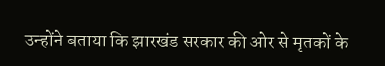उन्होंने बताया कि झारखंड सरकार की ओर से मृतकों के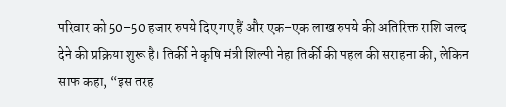परिवार को 50–50 हजार रुपये दिए गए हैं और एक–एक लाख रुपये की अतिरिक्त राशि जल्द देने की प्रक्रिया शुरू है। तिर्की ने कृषि मंत्री शिल्पी नेहा तिर्की की पहल की सराहना की, लेकिन साफ कहा, “इस तरह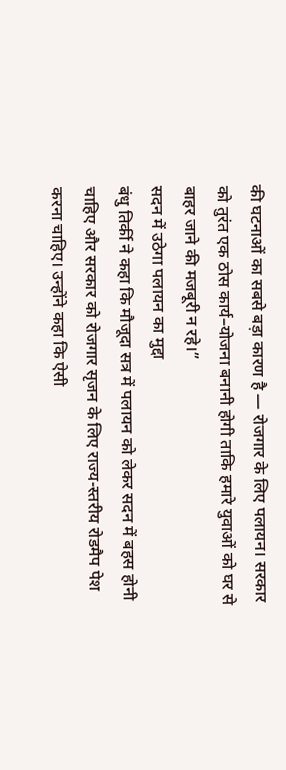की घटनाओं का सबसे बड़ा कारण है — रोजगार के लिए पलायन। सरकार को तुरंत एक ठोस कार्य–योजना बनानी होगी ताकि हमारे युवाओं को घर से बाहर जाने की मजबूरी न रहे।”
सदन में उठेगा पलायन का मुद्दा
बंधु तिर्की ने कहा कि मौजूदा सत्र में पलायन को लेकर सदन में बहस होनी चाहिए और सरकार को रोजगार सृजन के लिए राज्य-स्तरीय रोडमैप पेश करना चाहिए। उन्होंने कहा कि ऐसी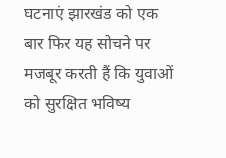घटनाएं झारखंड को एक बार फिर यह सोचने पर मजबूर करती हैं कि युवाओं को सुरक्षित भविष्य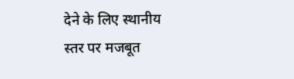देने के लिए स्थानीय स्तर पर मजबूत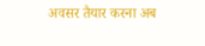अवसर तैयार करना अब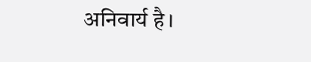अनिवार्य है।